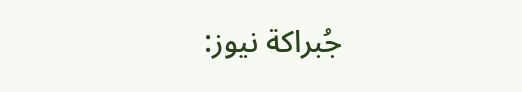جُبراكة نيوز: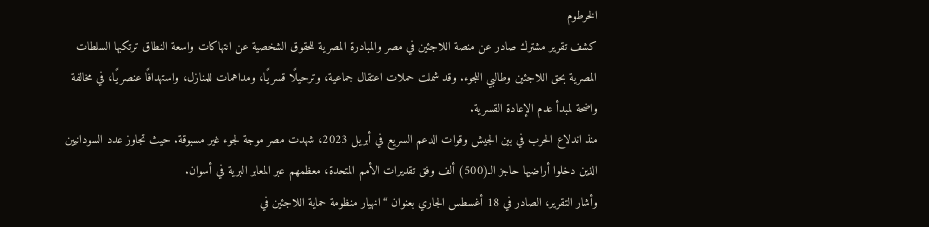الخرطوم
كشف تقرير مشترك صادر عن منصة اللاجئين في مصر والمبادرة المصرية للحقوق الشخصية عن انتهاكات واسعة النطاق ترتكبها السلطات المصرية بحق اللاجئين وطالبي اللجوء. وقد شملت حملات اعتقال جماعية، وترحيلًا قسريًا، ومداهمات للمنازل، واستهدافًا عنصريًا، في مخالفة واضحة لمبدأ عدم الإعادة القسرية.
منذ اندلاع الحرب في بين الجيش وقوات الدعم السريع في أبريل 2023، شهدت مصر موجة لجوء غير مسبوقة. حيث تجاوز عدد السودانيين الذين دخلوا أراضيها حاجز الـ(500) ألف وفق تقديرات الأمم المتحدة، معظمهم عبر المعابر البرية في أسوان.
وأشار التقرير، الصادر في 18 أغسطس الجاري بعنوان “انهيار منظومة حماية اللاجئين في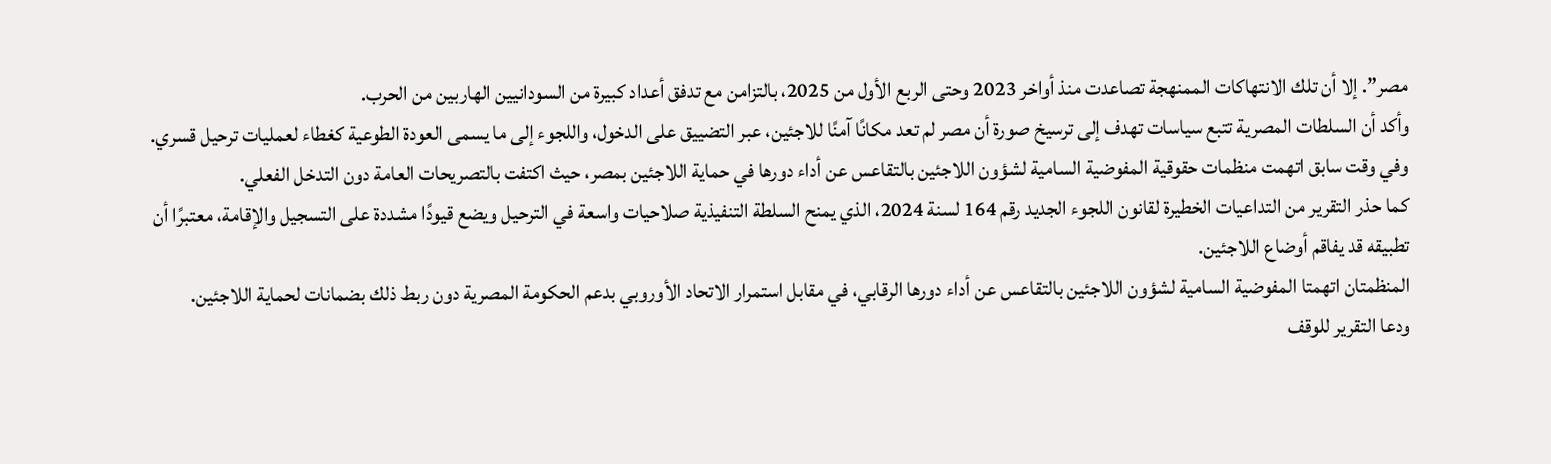مصر”. إلا أن تلك الانتهاكات الممنهجة تصاعدت منذ أواخر 2023 وحتى الربع الأول من 2025، بالتزامن مع تدفق أعداد كبيرة من السودانيين الهاربين من الحرب.
وأكد أن السلطات المصرية تتبع سياسات تهدف إلى ترسيخ صورة أن مصر لم تعد مكانًا آمنًا للاجئين، عبر التضييق على الدخول، واللجوء إلى ما يسمى العودة الطوعية كغطاء لعمليات ترحيل قسري.
وفي وقت سابق اتهمت منظمات حقوقية المفوضية السامية لشؤون اللاجئين بالتقاعس عن أداء دورها في حماية اللاجئين بمصر، حيث اكتفت بالتصريحات العامة دون التدخل الفعلي.
كما حذر التقرير من التداعيات الخطيرة لقانون اللجوء الجديد رقم 164 لسنة 2024، الذي يمنح السلطة التنفيذية صلاحيات واسعة في الترحيل ويضع قيودًا مشددة على التسجيل والإقامة، معتبرًا أن تطبيقه قد يفاقم أوضاع اللاجئين.
المنظمتان اتهمتا المفوضية السامية لشؤون اللاجئين بالتقاعس عن أداء دورها الرقابي، في مقابل استمرار الاتحاد الأوروبي بدعم الحكومة المصرية دون ربط ذلك بضمانات لحماية اللاجئين.
ودعا التقرير للوقف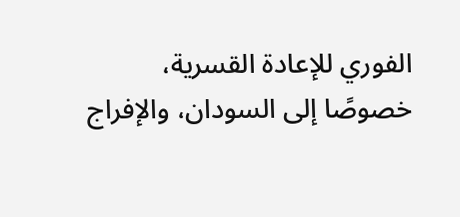الفوري للإعادة القسرية، خصوصًا إلى السودان، والإفراج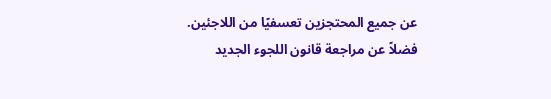عن جميع المحتجزين تعسفيًا من اللاجئين. فضلاً عن مراجعة قانون اللجوء الجديد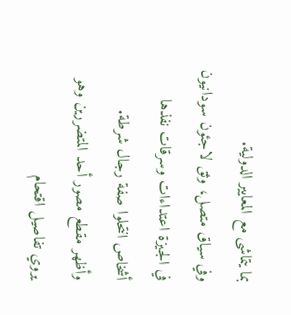بما يتماشى مع المعايير الدولية.
وفي سياق متصل، وثق لاجئون سودانيون في الجيزة اعتداءات وسرقات نفذها أشخاص انتحلوا صفة رجال شرطة.
وأظهر مقطع مصور أحد المتضررين وهو يروي تفاصيل اقتحام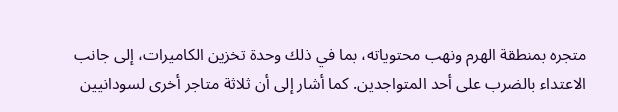متجره بمنطقة الهرم ونهب محتوياته، بما في ذلك وحدة تخزين الكاميرات، إلى جانب الاعتداء بالضرب على أحد المتواجدين. كما أشار إلى أن ثلاثة متاجر أخرى لسودانيين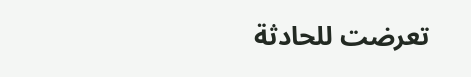تعرضت للحادثة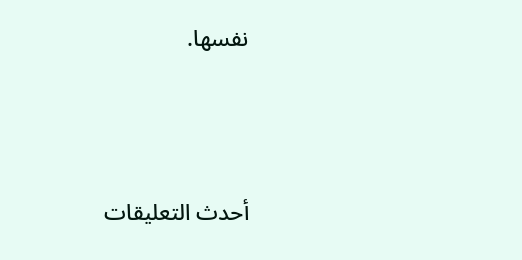نفسها.




أحدث التعليقات